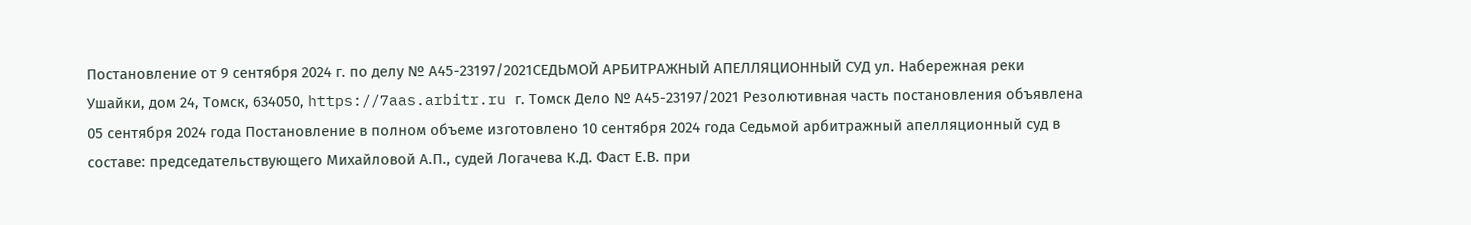Постановление от 9 сентября 2024 г. по делу № А45-23197/2021СЕДЬМОЙ АРБИТРАЖНЫЙ АПЕЛЛЯЦИОННЫЙ СУД ул. Набережная реки Ушайки, дом 24, Томск, 634050, https://7aas.arbitr.ru г. Томск Дело № А45-23197/2021 Резолютивная часть постановления объявлена 05 сентября 2024 года Постановление в полном объеме изготовлено 10 сентября 2024 года Седьмой арбитражный апелляционный суд в составе: председательствующего Михайловой А.П., судей Логачева К.Д. Фаст Е.В. при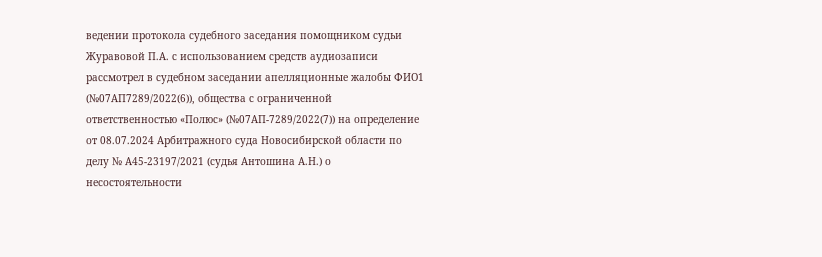ведении протокола судебного заседания помощником судьи Журавовой П.А. с использованием средств аудиозаписи рассмотрел в судебном заседании апелляционные жалобы ФИО1 (№07АП7289/2022(6)), общества с ограниченной ответственностью «Полюс» (№07АП-7289/2022(7)) на определение от 08.07.2024 Арбитражного суда Новосибирской области по делу № А45-23197/2021 (судья Антошина А.Н.) о несостоятельности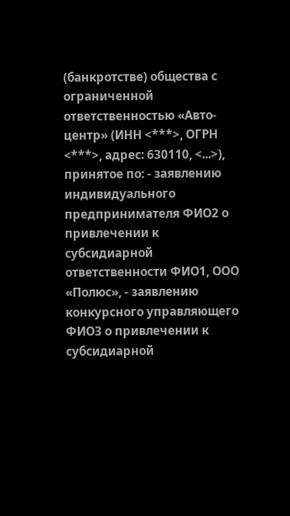(банкротстве) общества с ограниченной ответственностью «Авто-центр» (ИНН <***>, ОГРН <***>, адрес: 630110, <...>), принятое по: - заявлению индивидуального предпринимателя ФИО2 о привлечении к субсидиарной ответственности ФИО1, ООО «Полюс», - заявлению конкурсного управляющего ФИО3 о привлечении к субсидиарной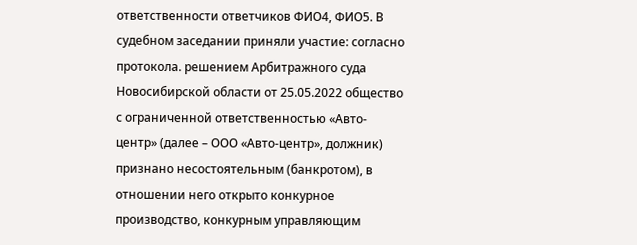ответственности ответчиков ФИО4, ФИО5. В судебном заседании приняли участие: согласно протокола. решением Арбитражного суда Новосибирской области от 25.05.2022 общество с ограниченной ответственностью «Авто-центр» (далее – ООО «Авто-центр», должник) признано несостоятельным (банкротом), в отношении него открыто конкурное производство, конкурным управляющим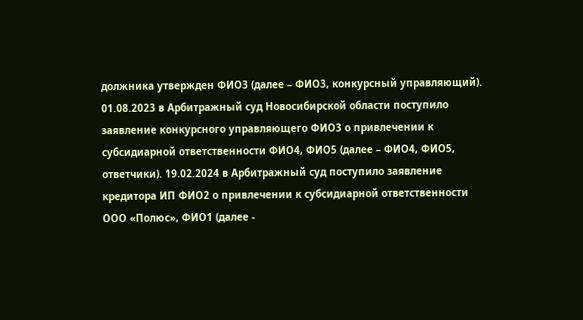должника утвержден ФИО3 (далее – ФИО3, конкурсный управляющий). 01.08.2023 в Арбитражный суд Новосибирской области поступило заявление конкурсного управляющего ФИО3 о привлечении к субсидиарной ответственности ФИО4, ФИО5 (далее – ФИО4, ФИО5, ответчики). 19.02.2024 в Арбитражный суд поступило заявление кредитора ИП ФИО2 о привлечении к субсидиарной ответственности ООО «Полюс», ФИО1 (далее -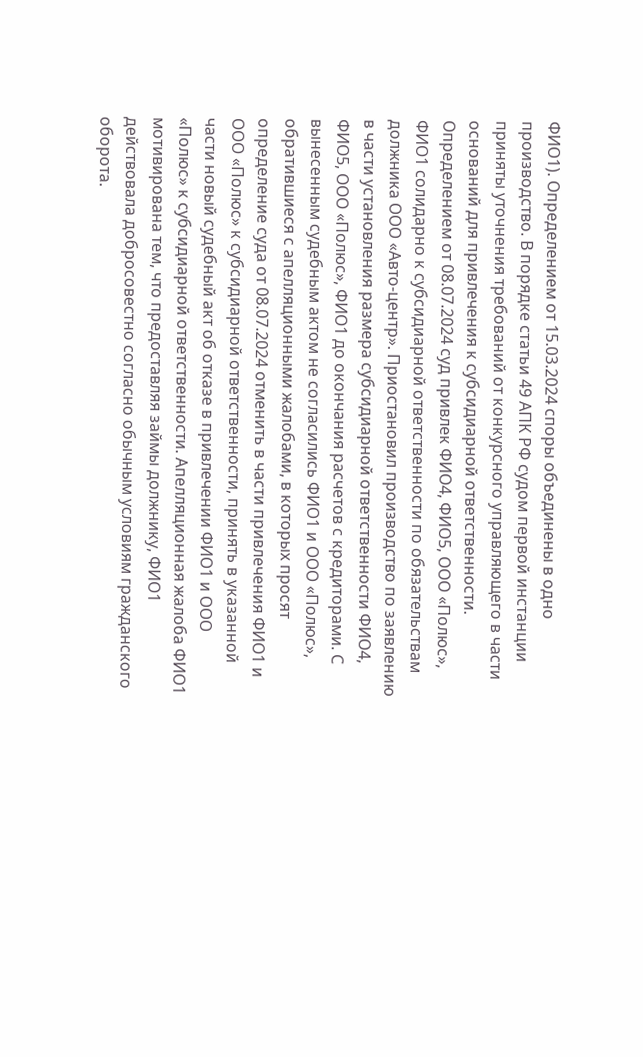ФИО1). Определением от 15.03.2024 споры объединены в одно производство. В порядке статьи 49 АПК РФ судом первой инстанции приняты уточнения требований от конкурсного управляющего в части оснований для привлечения к субсидиарной ответственности. Определением от 08.07.2024 суд привлек ФИО4, ФИО5, ООО «Полюс», ФИО1 солидарно к субсидиарной ответственности по обязательствам должника ООО «Авто-центр». Приостановил производство по заявлению в части установления размера субсидиарной ответственности ФИО4, ФИО5, ООО «Полюс», ФИО1 до окончания расчетов с кредиторами. С вынесенным судебным актом не согласились ФИО1 и ООО «Полюс», обратившиеся с апелляционными жалобами, в которых просят определение суда от 08.07.2024 отменить в части привлечения ФИО1 и ООО «Полюс» к субсидиарной ответственности, принять в указанной части новый судебный акт об отказе в привлечении ФИО1 и ООО «Полюс» к субсидиарной ответственности. Апелляционная жалоба ФИО1 мотивирована тем, что предоставляя займы должнику, ФИО1 действовала добросовестно согласно обычным условиям гражданского оборота.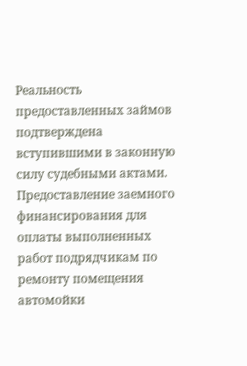Реальность предоставленных займов подтверждена вступившими в законную силу судебными актами. Предоставление заемного финансирования для оплаты выполненных работ подрядчикам по ремонту помещения автомойки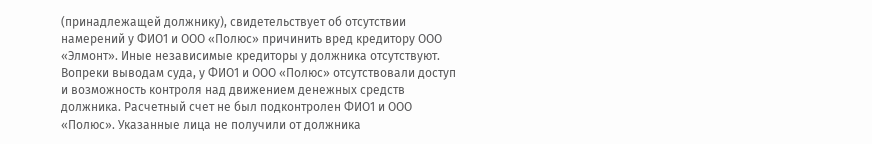(принадлежащей должнику), свидетельствует об отсутствии намерений у ФИО1 и ООО «Полюс» причинить вред кредитору ООО «Элмонт». Иные независимые кредиторы у должника отсутствуют. Вопреки выводам суда, у ФИО1 и ООО «Полюс» отсутствовали доступ и возможность контроля над движением денежных средств должника. Расчетный счет не был подконтролен ФИО1 и ООО «Полюс». Указанные лица не получили от должника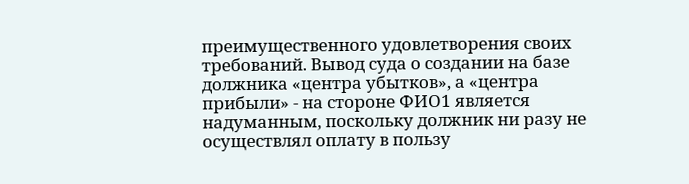преимущественного удовлетворения своих требований. Вывод суда о создании на базе должника «центра убытков», а «центра прибыли» - на стороне ФИО1 является надуманным, поскольку должник ни разу не осуществлял оплату в пользу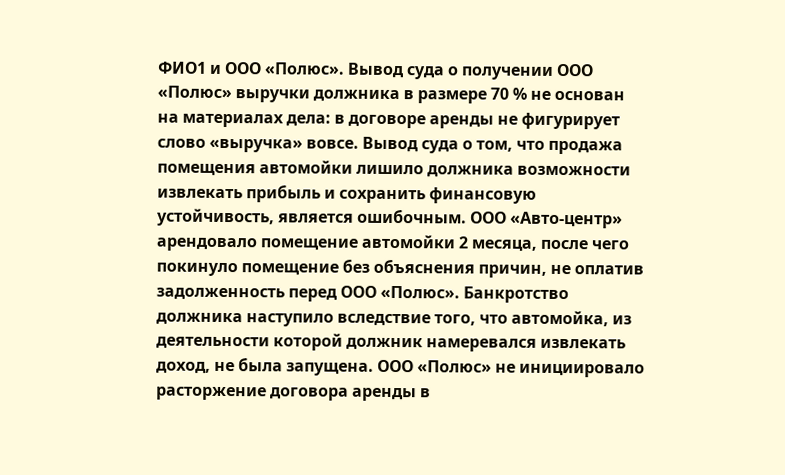ФИО1 и ООО «Полюс». Вывод суда о получении ООО «Полюс» выручки должника в размере 70 % не основан на материалах дела: в договоре аренды не фигурирует слово «выручка» вовсе. Вывод суда о том, что продажа помещения автомойки лишило должника возможности извлекать прибыль и сохранить финансовую устойчивость, является ошибочным. ООО «Авто-центр» арендовало помещение автомойки 2 месяца, после чего покинуло помещение без объяснения причин, не оплатив задолженность перед ООО «Полюс». Банкротство должника наступило вследствие того, что автомойка, из деятельности которой должник намеревался извлекать доход, не была запущена. ООО «Полюс» не инициировало расторжение договора аренды в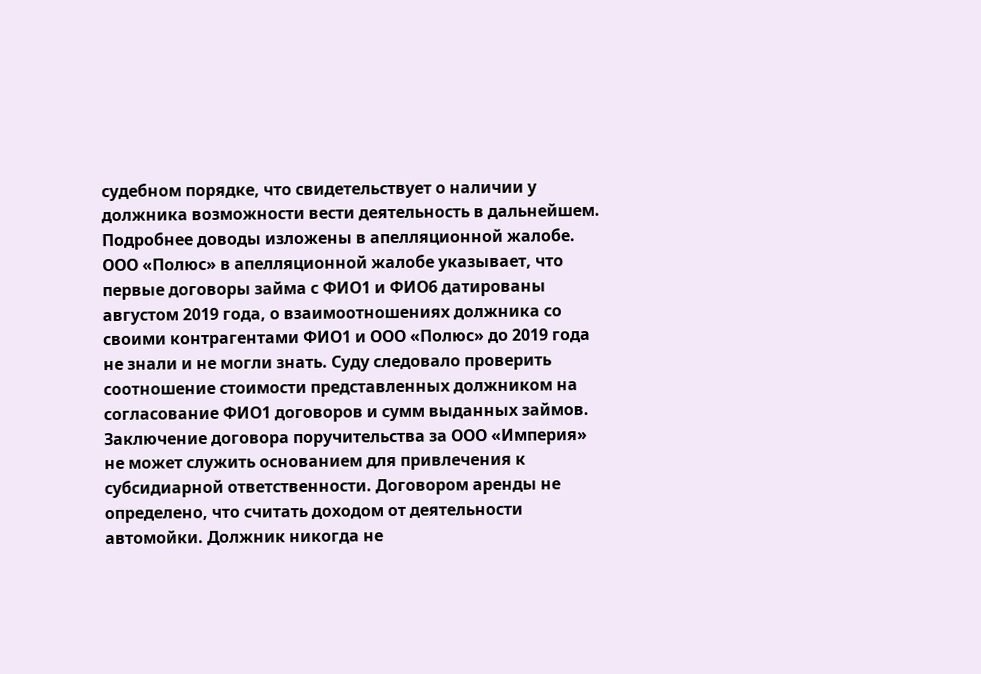судебном порядке, что свидетельствует о наличии у должника возможности вести деятельность в дальнейшем. Подробнее доводы изложены в апелляционной жалобе. ООО «Полюс» в апелляционной жалобе указывает, что первые договоры займа с ФИО1 и ФИО6 датированы августом 2019 года, о взаимоотношениях должника со своими контрагентами ФИО1 и ООО «Полюс» до 2019 года не знали и не могли знать. Суду следовало проверить соотношение стоимости представленных должником на согласование ФИО1 договоров и сумм выданных займов. Заключение договора поручительства за ООО «Империя» не может служить основанием для привлечения к субсидиарной ответственности. Договором аренды не определено, что считать доходом от деятельности автомойки. Должник никогда не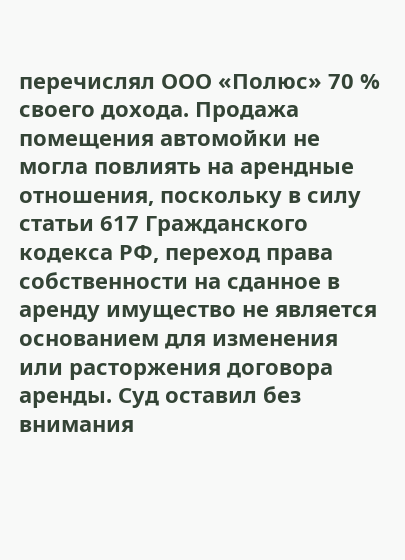перечислял ООО «Полюс» 70 % своего дохода. Продажа помещения автомойки не могла повлиять на арендные отношения, поскольку в силу статьи 617 Гражданского кодекса РФ, переход права собственности на сданное в аренду имущество не является основанием для изменения или расторжения договора аренды. Суд оставил без внимания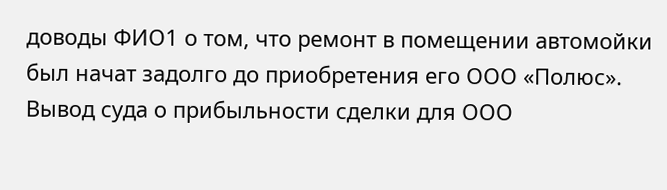доводы ФИО1 о том, что ремонт в помещении автомойки был начат задолго до приобретения его ООО «Полюс». Вывод суда о прибыльности сделки для ООО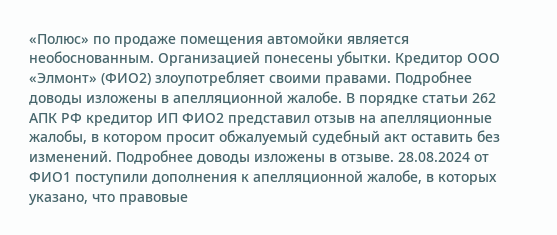«Полюс» по продаже помещения автомойки является необоснованным. Организацией понесены убытки. Кредитор ООО «Элмонт» (ФИО2) злоупотребляет своими правами. Подробнее доводы изложены в апелляционной жалобе. В порядке статьи 262 АПК РФ кредитор ИП ФИО2 представил отзыв на апелляционные жалобы, в котором просит обжалуемый судебный акт оставить без изменений. Подробнее доводы изложены в отзыве. 28.08.2024 от ФИО1 поступили дополнения к апелляционной жалобе, в которых указано, что правовые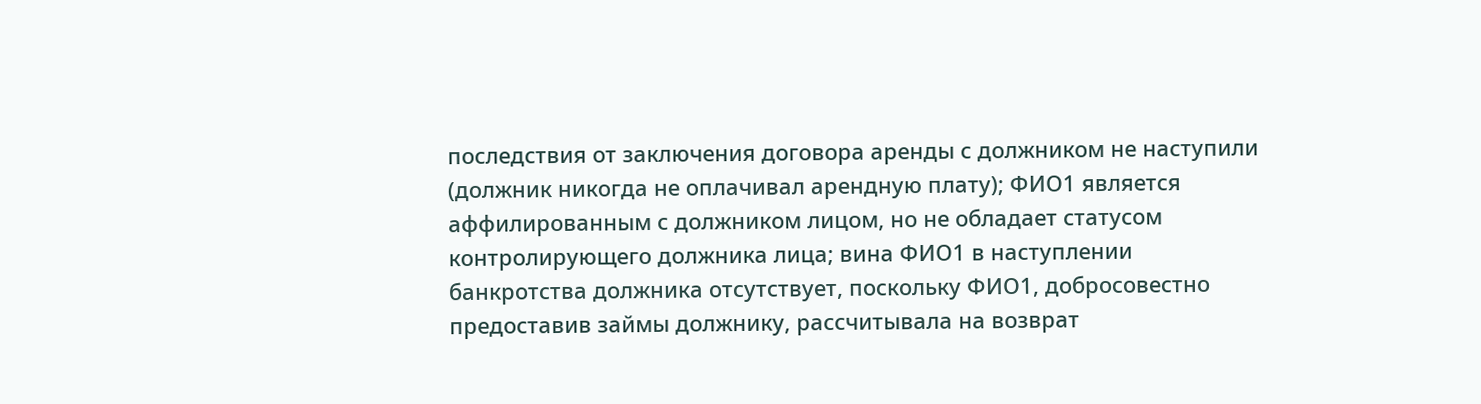последствия от заключения договора аренды с должником не наступили (должник никогда не оплачивал арендную плату); ФИО1 является аффилированным с должником лицом, но не обладает статусом контролирующего должника лица; вина ФИО1 в наступлении банкротства должника отсутствует, поскольку ФИО1, добросовестно предоставив займы должнику, рассчитывала на возврат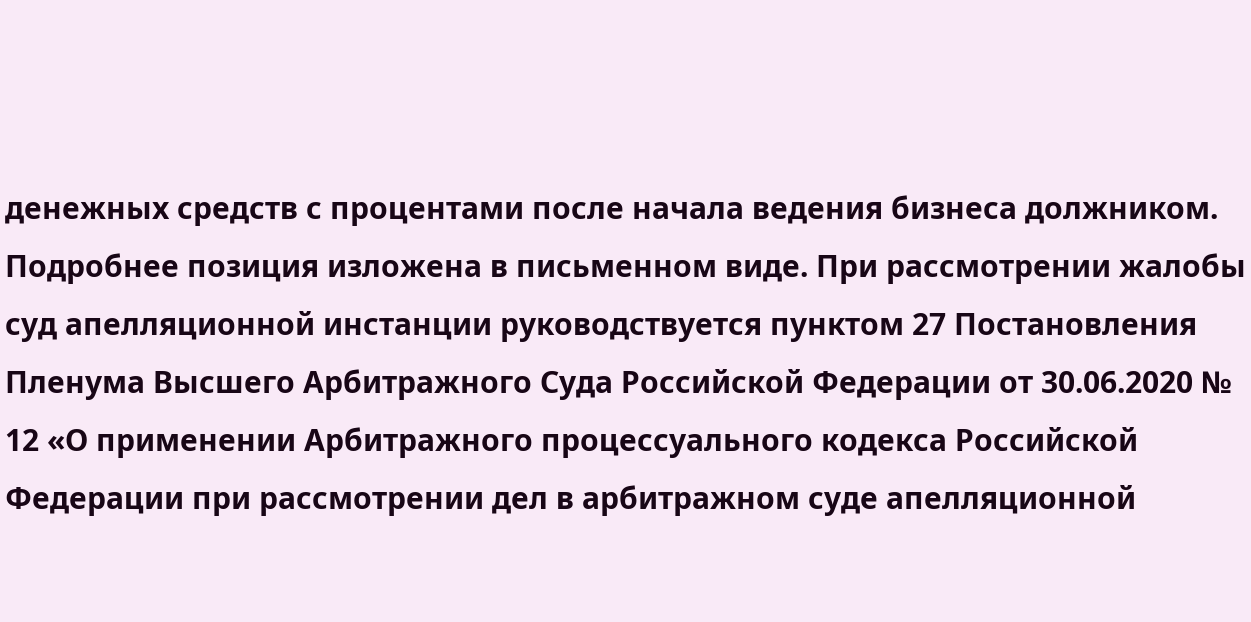денежных средств с процентами после начала ведения бизнеса должником. Подробнее позиция изложена в письменном виде. При рассмотрении жалобы суд апелляционной инстанции руководствуется пунктом 27 Постановления Пленума Высшего Арбитражного Суда Российской Федерации от 30.06.2020 № 12 «О применении Арбитражного процессуального кодекса Российской Федерации при рассмотрении дел в арбитражном суде апелляционной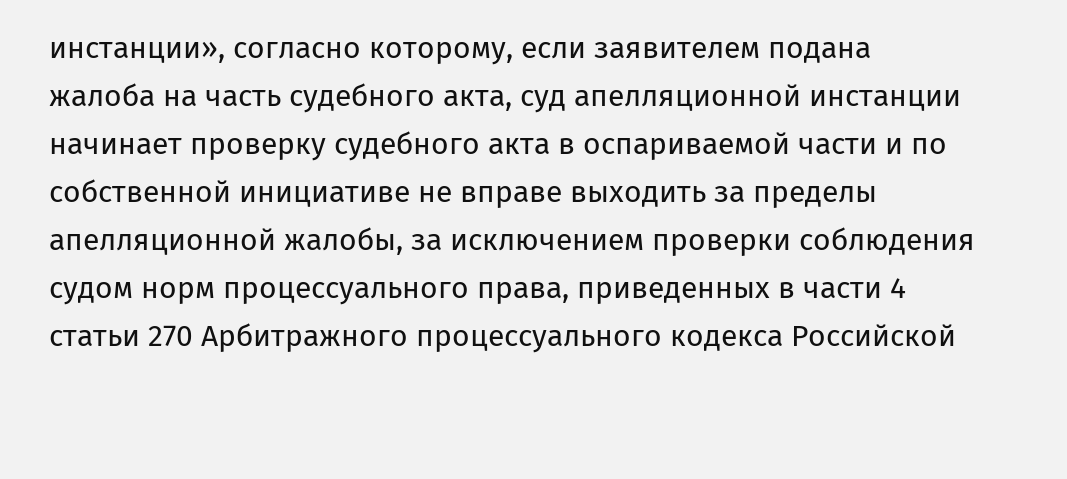инстанции», согласно которому, если заявителем подана жалоба на часть судебного акта, суд апелляционной инстанции начинает проверку судебного акта в оспариваемой части и по собственной инициативе не вправе выходить за пределы апелляционной жалобы, за исключением проверки соблюдения судом норм процессуального права, приведенных в части 4 статьи 270 Арбитражного процессуального кодекса Российской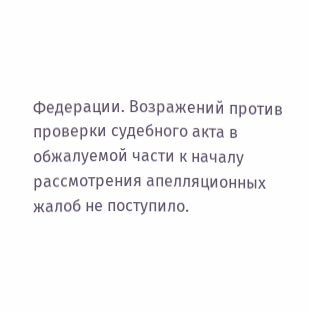Федерации. Возражений против проверки судебного акта в обжалуемой части к началу рассмотрения апелляционных жалоб не поступило.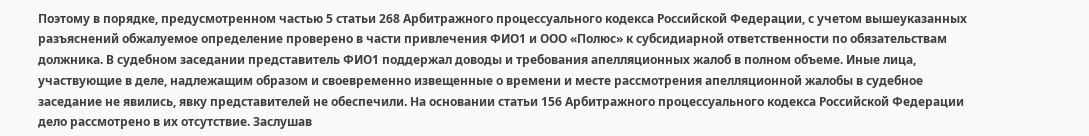Поэтому в порядке, предусмотренном частью 5 статьи 268 Арбитражного процессуального кодекса Российской Федерации, с учетом вышеуказанных разъяснений обжалуемое определение проверено в части привлечения ФИО1 и ООО «Полюс» к субсидиарной ответственности по обязательствам должника. В судебном заседании представитель ФИО1 поддержал доводы и требования апелляционных жалоб в полном объеме. Иные лица, участвующие в деле, надлежащим образом и своевременно извещенные о времени и месте рассмотрения апелляционной жалобы в судебное заседание не явились, явку представителей не обеспечили. На основании статьи 156 Арбитражного процессуального кодекса Российской Федерации дело рассмотрено в их отсутствие. Заслушав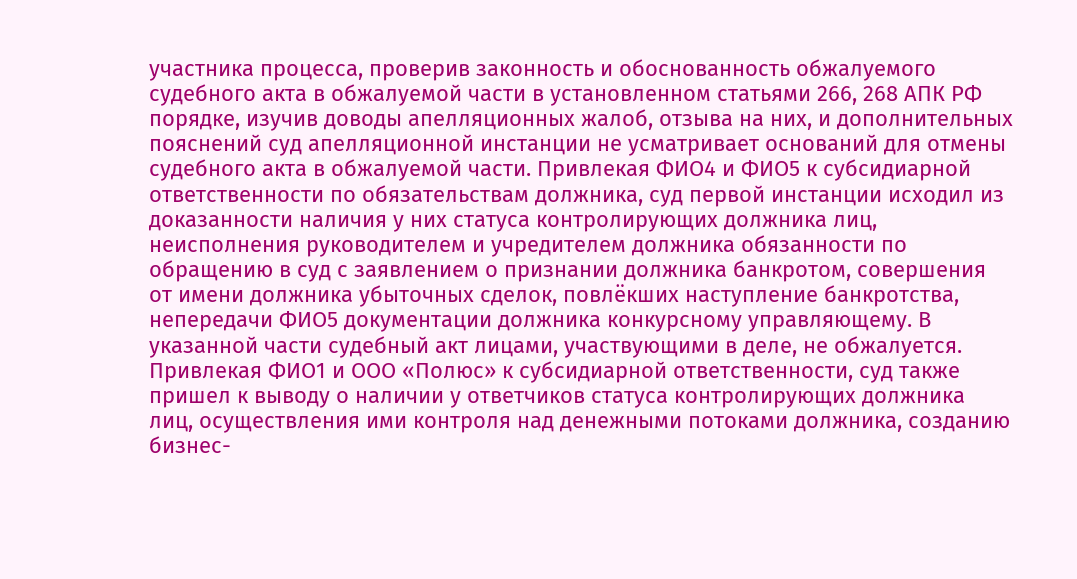участника процесса, проверив законность и обоснованность обжалуемого судебного акта в обжалуемой части в установленном статьями 266, 268 АПК РФ порядке, изучив доводы апелляционных жалоб, отзыва на них, и дополнительных пояснений суд апелляционной инстанции не усматривает оснований для отмены судебного акта в обжалуемой части. Привлекая ФИО4 и ФИО5 к субсидиарной ответственности по обязательствам должника, суд первой инстанции исходил из доказанности наличия у них статуса контролирующих должника лиц, неисполнения руководителем и учредителем должника обязанности по обращению в суд с заявлением о признании должника банкротом, совершения от имени должника убыточных сделок, повлёкших наступление банкротства, непередачи ФИО5 документации должника конкурсному управляющему. В указанной части судебный акт лицами, участвующими в деле, не обжалуется. Привлекая ФИО1 и ООО «Полюс» к субсидиарной ответственности, суд также пришел к выводу о наличии у ответчиков статуса контролирующих должника лиц, осуществления ими контроля над денежными потоками должника, созданию бизнес-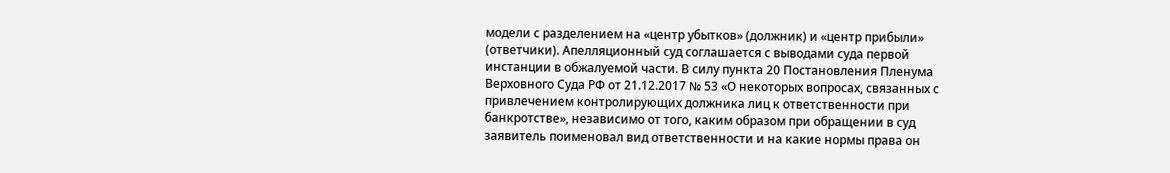модели с разделением на «центр убытков» (должник) и «центр прибыли» (ответчики). Апелляционный суд соглашается с выводами суда первой инстанции в обжалуемой части. В силу пункта 20 Постановления Пленума Верховного Суда РФ от 21.12.2017 № 53 «О некоторых вопросах, связанных с привлечением контролирующих должника лиц к ответственности при банкротстве», независимо от того, каким образом при обращении в суд заявитель поименовал вид ответственности и на какие нормы права он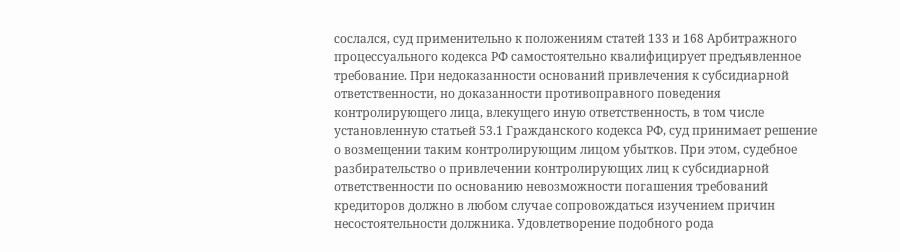сослался, суд применительно к положениям статей 133 и 168 Арбитражного процессуального кодекса РФ самостоятельно квалифицирует предъявленное требование. При недоказанности оснований привлечения к субсидиарной ответственности, но доказанности противоправного поведения контролирующего лица, влекущего иную ответственность, в том числе установленную статьей 53.1 Гражданского кодекса РФ, суд принимает решение о возмещении таким контролирующим лицом убытков. При этом, судебное разбирательство о привлечении контролирующих лиц к субсидиарной ответственности по основанию невозможности погашения требований кредиторов должно в любом случае сопровождаться изучением причин несостоятельности должника. Удовлетворение подобного рода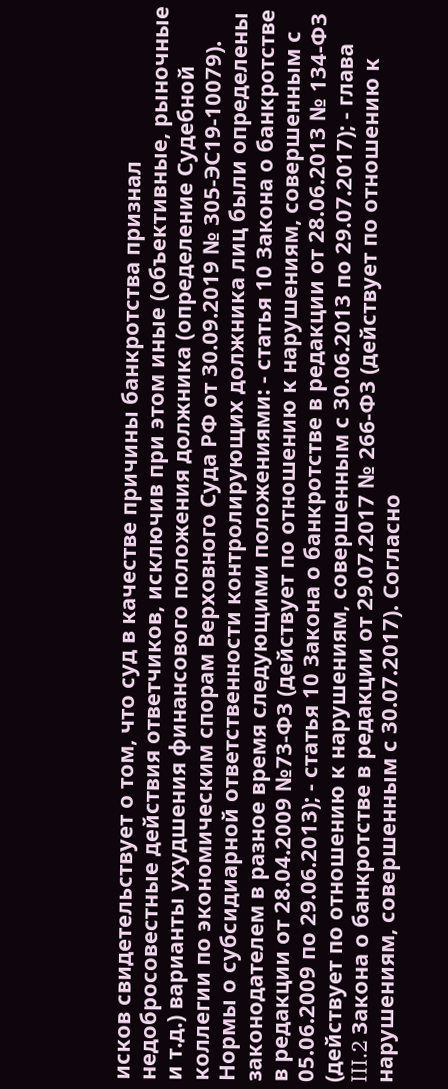исков свидетельствует о том, что суд в качестве причины банкротства признал недобросовестные действия ответчиков, исключив при этом иные (объективные, рыночные и т.д.) варианты ухудшения финансового положения должника (определение Судебной коллегии по экономическим спорам Верховного Суда РФ от 30.09.2019 № 305-ЭС19-10079). Нормы о субсидиарной ответственности контролирующих должника лиц были определены законодателем в разное время следующими положениями: - статья 10 Закона о банкротстве в редакции от 28.04.2009 №73-ФЗ (действует по отношению к нарушениям, совершенным с 05.06.2009 по 29.06.2013); - статья 10 Закона о банкротстве в редакции от 28.06.2013 № 134-ФЗ (действует по отношению к нарушениям, совершенным с 30.06.2013 по 29.07.2017); - глава III.2 Закона о банкротстве в редакции от 29.07.2017 № 266-ФЗ (действует по отношению к нарушениям, совершенным с 30.07.2017). Согласно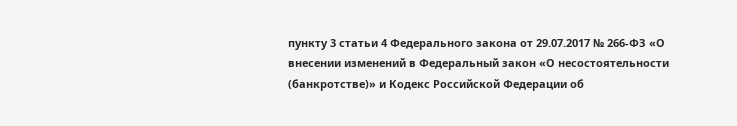пункту 3 статьи 4 Федерального закона от 29.07.2017 № 266-ФЗ «О внесении изменений в Федеральный закон «О несостоятельности (банкротстве)» и Кодекс Российской Федерации об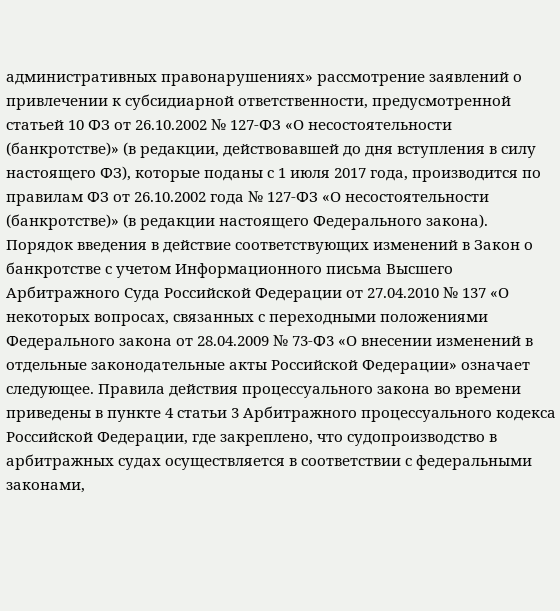административных правонарушениях» рассмотрение заявлений о привлечении к субсидиарной ответственности, предусмотренной статьей 10 ФЗ от 26.10.2002 № 127-ФЗ «О несостоятельности (банкротстве)» (в редакции, действовавшей до дня вступления в силу настоящего ФЗ), которые поданы с 1 июля 2017 года, производится по правилам ФЗ от 26.10.2002 года № 127-ФЗ «О несостоятельности (банкротстве)» (в редакции настоящего Федерального закона). Порядок введения в действие соответствующих изменений в Закон о банкротстве с учетом Информационного письма Высшего Арбитражного Суда Российской Федерации от 27.04.2010 № 137 «О некоторых вопросах, связанных с переходными положениями Федерального закона от 28.04.2009 № 73-Ф3 «О внесении изменений в отдельные законодательные акты Российской Федерации» означает следующее. Правила действия процессуального закона во времени приведены в пункте 4 статьи 3 Арбитражного процессуального кодекса Российской Федерации, где закреплено, что судопроизводство в арбитражных судах осуществляется в соответствии с федеральными законами,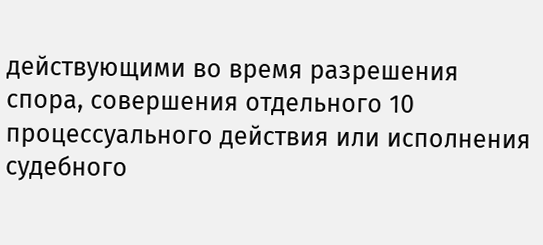действующими во время разрешения спора, совершения отдельного 10 процессуального действия или исполнения судебного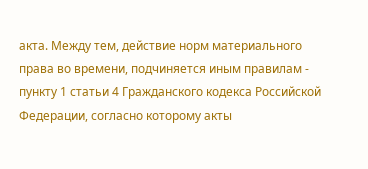акта. Между тем, действие норм материального права во времени, подчиняется иным правилам - пункту 1 статьи 4 Гражданского кодекса Российской Федерации, согласно которому акты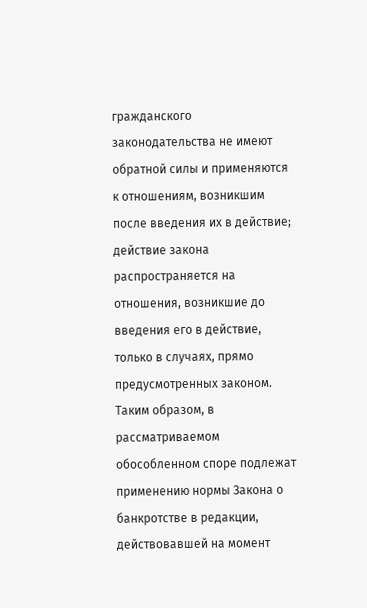гражданского законодательства не имеют обратной силы и применяются к отношениям, возникшим после введения их в действие; действие закона распространяется на отношения, возникшие до введения его в действие, только в случаях, прямо предусмотренных законом. Таким образом, в рассматриваемом обособленном споре подлежат применению нормы Закона о банкротстве в редакции, действовавшей на момент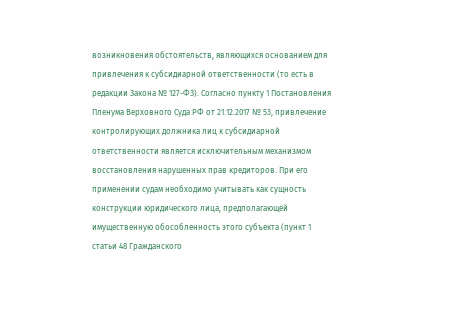возникновения обстоятельств, являющихся основанием для привлечения к субсидиарной ответственности (то есть в редакции Закона № 127-ФЗ). Согласно пункту 1 Постановления Пленума Верховного Суда РФ от 21.12.2017 № 53, привлечение контролирующих должника лиц к субсидиарной ответственности является исключительным механизмом восстановления нарушенных прав кредиторов. При его применении судам необходимо учитывать как сущность конструкции юридического лица, предполагающей имущественную обособленность этого субъекта (пункт 1 статьи 48 Гражданского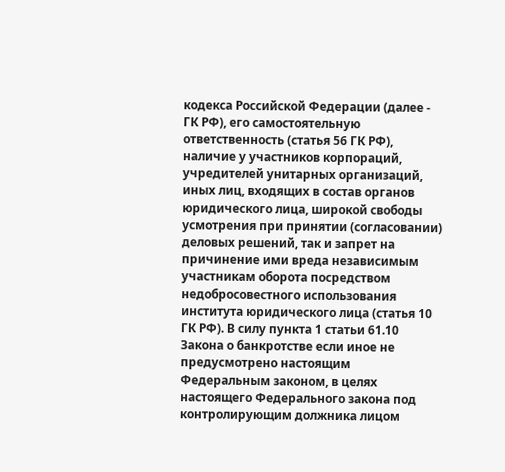кодекса Российской Федерации (далее - ГК РФ), его самостоятельную ответственность (статья 56 ГК РФ), наличие у участников корпораций, учредителей унитарных организаций, иных лиц, входящих в состав органов юридического лица, широкой свободы усмотрения при принятии (согласовании) деловых решений, так и запрет на причинение ими вреда независимым участникам оборота посредством недобросовестного использования института юридического лица (статья 10 ГК РФ). В силу пункта 1 статьи 61.10 Закона о банкротстве если иное не предусмотрено настоящим Федеральным законом, в целях настоящего Федерального закона под контролирующим должника лицом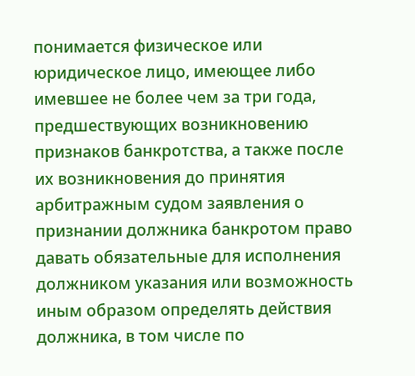понимается физическое или юридическое лицо, имеющее либо имевшее не более чем за три года, предшествующих возникновению признаков банкротства, а также после их возникновения до принятия арбитражным судом заявления о признании должника банкротом право давать обязательные для исполнения должником указания или возможность иным образом определять действия должника, в том числе по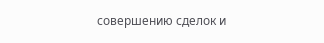совершению сделок и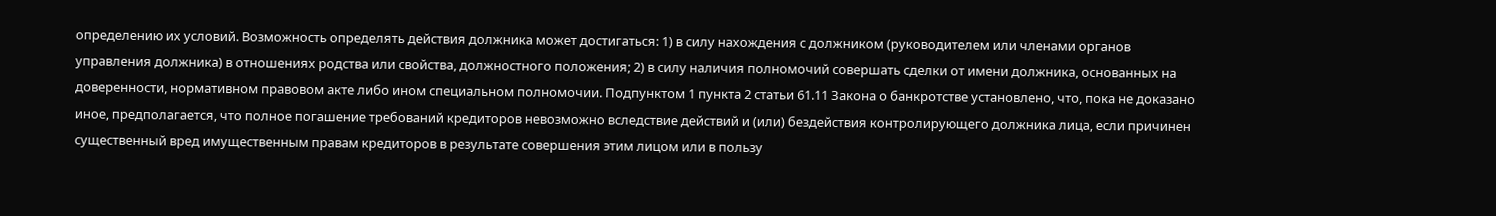определению их условий. Возможность определять действия должника может достигаться: 1) в силу нахождения с должником (руководителем или членами органов управления должника) в отношениях родства или свойства, должностного положения; 2) в силу наличия полномочий совершать сделки от имени должника, основанных на доверенности, нормативном правовом акте либо ином специальном полномочии. Подпунктом 1 пункта 2 статьи 61.11 Закона о банкротстве установлено, что, пока не доказано иное, предполагается, что полное погашение требований кредиторов невозможно вследствие действий и (или) бездействия контролирующего должника лица, если причинен существенный вред имущественным правам кредиторов в результате совершения этим лицом или в пользу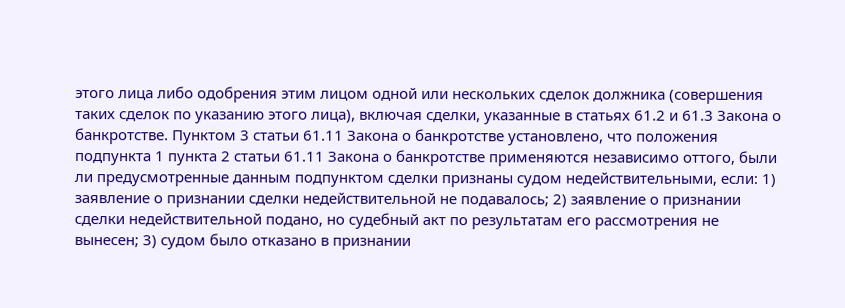этого лица либо одобрения этим лицом одной или нескольких сделок должника (совершения таких сделок по указанию этого лица), включая сделки, указанные в статьях 61.2 и 61.3 Закона о банкротстве. Пунктом 3 статьи 61.11 Закона о банкротстве установлено, что положения подпункта 1 пункта 2 статьи 61.11 Закона о банкротстве применяются независимо оттого, были ли предусмотренные данным подпунктом сделки признаны судом недействительными, если: 1) заявление о признании сделки недействительной не подавалось; 2) заявление о признании сделки недействительной подано, но судебный акт по результатам его рассмотрения не вынесен; 3) судом было отказано в признании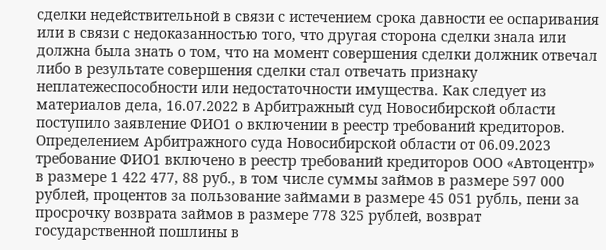сделки недействительной в связи с истечением срока давности ее оспаривания или в связи с недоказанностью того, что другая сторона сделки знала или должна была знать о том, что на момент совершения сделки должник отвечал либо в результате совершения сделки стал отвечать признаку неплатежеспособности или недостаточности имущества. Как следует из материалов дела, 16.07.2022 в Арбитражный суд Новосибирской области поступило заявление ФИО1 о включении в реестр требований кредиторов. Определением Арбитражного суда Новосибирской области от 06.09.2023 требование ФИО1 включено в реестр требований кредиторов ООО «Автоцентр» в размере 1 422 477, 88 руб., в том числе суммы займов в размере 597 000 рублей, процентов за пользование займами в размере 45 051 рубль, пени за просрочку возврата займов в размере 778 325 рублей, возврат государственной пошлины в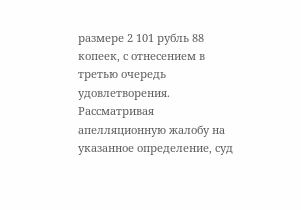размере 2 101 рубль 88 копеек, с отнесением в третью очередь удовлетворения. Рассматривая апелляционную жалобу на указанное определение, суд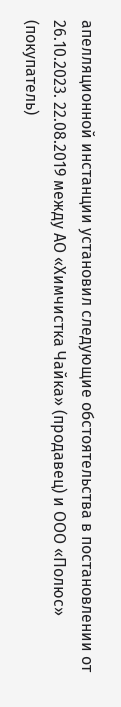апелляционной инстанции установил следующие обстоятельства в постановлении от 26.10.2023. 22.08.2019 между АО «Химчистка Чайка» (продавец) и ООО «Полюс» (покупатель)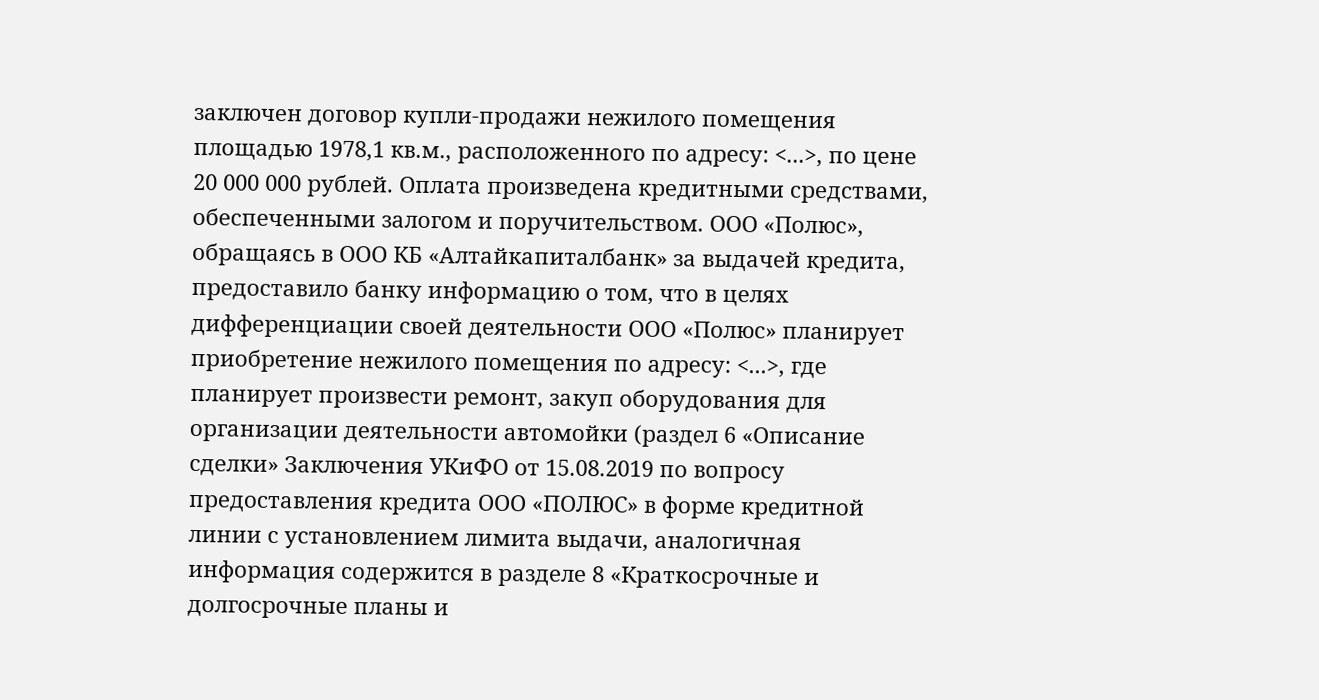заключен договор купли-продажи нежилого помещения площадью 1978,1 кв.м., расположенного по адресу: <...>, по цене 20 000 000 рублей. Оплата произведена кредитными средствами, обеспеченными залогом и поручительством. ООО «Полюс», обращаясь в ООО КБ «Алтайкапиталбанк» за выдачей кредита, предоставило банку информацию о том, что в целях дифференциации своей деятельности ООО «Полюс» планирует приобретение нежилого помещения по адресу: <...>, где планирует произвести ремонт, закуп оборудования для организации деятельности автомойки (раздел 6 «Описание сделки» Заключения УКиФО от 15.08.2019 по вопросу предоставления кредита ООО «ПОЛЮС» в форме кредитной линии с установлением лимита выдачи, аналогичная информация содержится в разделе 8 «Краткосрочные и долгосрочные планы и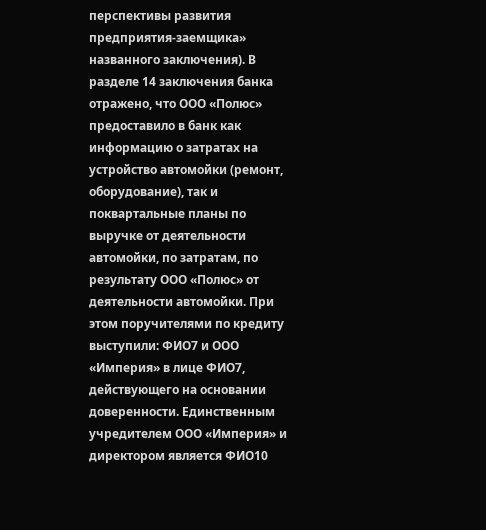перспективы развития предприятия-заемщика» названного заключения). В разделе 14 заключения банка отражено, что ООО «Полюс» предоставило в банк как информацию о затратах на устройство автомойки (ремонт, оборудование), так и поквартальные планы по выручке от деятельности автомойки, по затратам, по результату ООО «Полюс» от деятельности автомойки. При этом поручителями по кредиту выступили: ФИО7 и ООО «Империя» в лице ФИО7, действующего на основании доверенности. Единственным учредителем ООО «Империя» и директором является ФИО10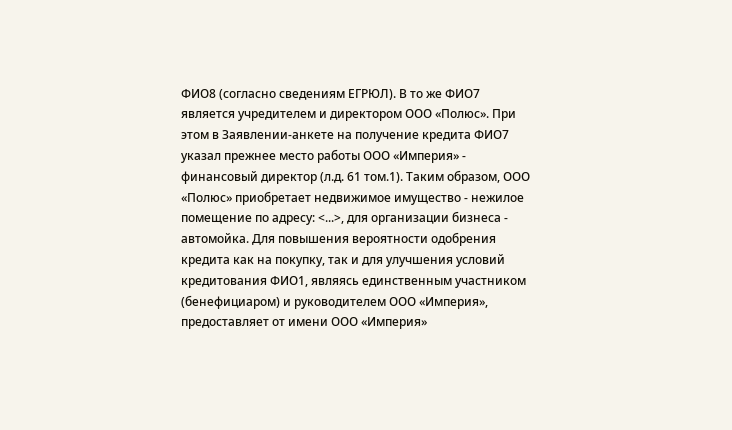ФИО8 (согласно сведениям ЕГРЮЛ). В то же ФИО7 является учредителем и директором ООО «Полюс». При этом в Заявлении-анкете на получение кредита ФИО7 указал прежнее место работы ООО «Империя» - финансовый директор (л.д. 61 том.1). Таким образом, ООО «Полюс» приобретает недвижимое имущество - нежилое помещение по адресу: <...>, для организации бизнеса - автомойка. Для повышения вероятности одобрения кредита как на покупку, так и для улучшения условий кредитования ФИО1, являясь единственным участником (бенефициаром) и руководителем ООО «Империя», предоставляет от имени ООО «Империя»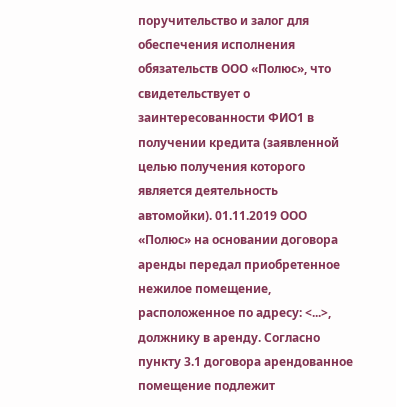поручительство и залог для обеспечения исполнения обязательств ООО «Полюс», что свидетельствует о заинтересованности ФИО1 в получении кредита (заявленной целью получения которого является деятельность автомойки). 01.11.2019 ООО «Полюс» на основании договора аренды передал приобретенное нежилое помещение, расположенное по адресу: <...>, должнику в аренду. Согласно пункту 3.1 договора арендованное помещение подлежит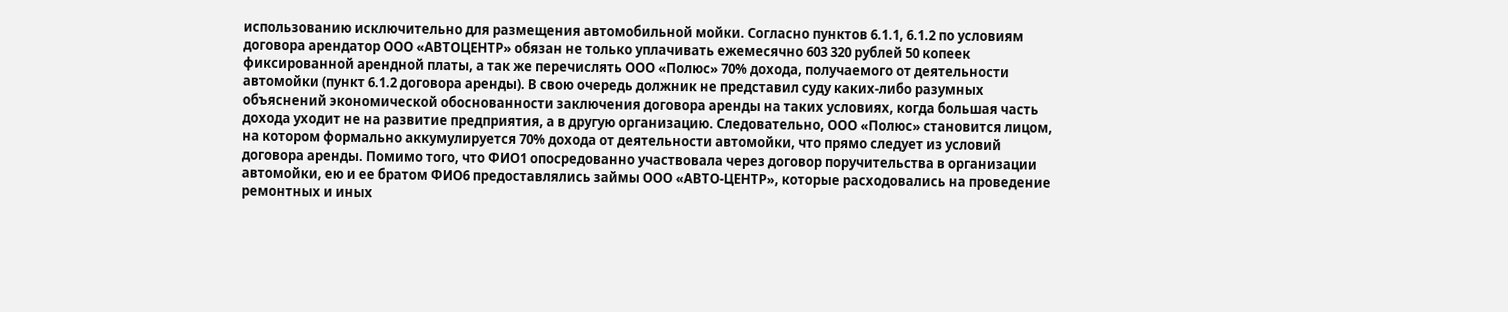использованию исключительно для размещения автомобильной мойки. Согласно пунктов 6.1.1, 6.1.2 по условиям договора арендатор ООО «АВТОЦЕНТР» обязан не только уплачивать ежемесячно 603 320 рублей 50 копеек фиксированной арендной платы, а так же перечислять ООО «Полюс» 70% дохода, получаемого от деятельности автомойки (пункт 6.1.2 договора аренды). В свою очередь должник не представил суду каких-либо разумных объяснений экономической обоснованности заключения договора аренды на таких условиях, когда большая часть дохода уходит не на развитие предприятия, а в другую организацию. Следовательно, ООО «Полюс» становится лицом, на котором формально аккумулируется 70% дохода от деятельности автомойки, что прямо следует из условий договора аренды. Помимо того, что ФИО1 опосредованно участвовала через договор поручительства в организации автомойки, ею и ее братом ФИО6 предоставлялись займы ООО «АВТО-ЦЕНТР», которые расходовались на проведение ремонтных и иных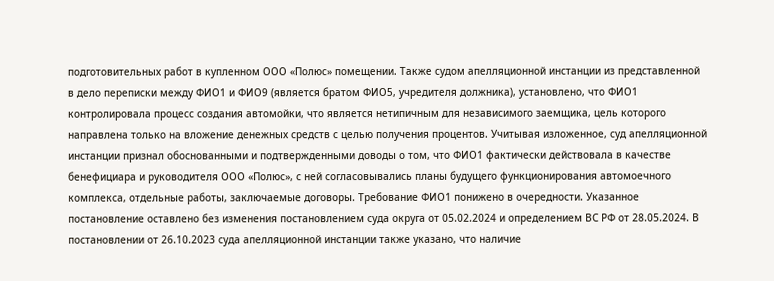подготовительных работ в купленном ООО «Полюс» помещении. Также судом апелляционной инстанции из представленной в дело переписки между ФИО1 и ФИО9 (является братом ФИО5, учредителя должника), установлено, что ФИО1 контролировала процесс создания автомойки, что является нетипичным для независимого заемщика, цель которого направлена только на вложение денежных средств с целью получения процентов. Учитывая изложенное, суд апелляционной инстанции признал обоснованными и подтвержденными доводы о том, что ФИО1 фактически действовала в качестве бенефициара и руководителя ООО «Полюс», с ней согласовывались планы будущего функционирования автомоечного комплекса, отдельные работы, заключаемые договоры. Требование ФИО1 понижено в очередности. Указанное постановление оставлено без изменения постановлением суда округа от 05.02.2024 и определением ВС РФ от 28.05.2024. В постановлении от 26.10.2023 суда апелляционной инстанции также указано, что наличие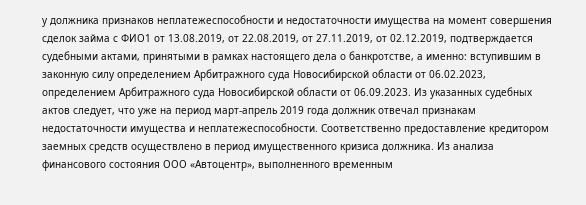у должника признаков неплатежеспособности и недостаточности имущества на момент совершения сделок займа с ФИО1 от 13.08.2019, от 22.08.2019, от 27.11.2019, от 02.12.2019, подтверждается судебными актами, принятыми в рамках настоящего дела о банкротстве, а именно: вступившим в законную силу определением Арбитражного суда Новосибирской области от 06.02.2023, определением Арбитражного суда Новосибирской области от 06.09.2023. Из указанных судебных актов следует, что уже на период март-апрель 2019 года должник отвечал признакам недостаточности имущества и неплатежеспособности. Соответственно предоставление кредитором заемных средств осуществлено в период имущественного кризиса должника. Из анализа финансового состояния ООО «Автоцентр», выполненного временным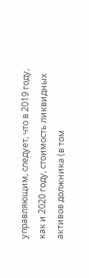управляющим, следует, что в 2019 году, как и 2020 году, стоимость ликвидных активов должника (в том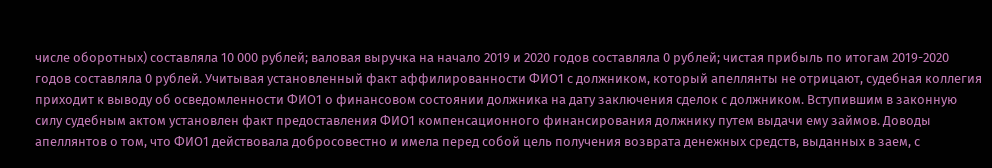числе оборотных) составляла 10 000 рублей; валовая выручка на начало 2019 и 2020 годов составляла 0 рублей; чистая прибыль по итогам 2019-2020 годов составляла 0 рублей. Учитывая установленный факт аффилированности ФИО1 с должником, который апеллянты не отрицают, судебная коллегия приходит к выводу об осведомленности ФИО1 о финансовом состоянии должника на дату заключения сделок с должником. Вступившим в законную силу судебным актом установлен факт предоставления ФИО1 компенсационного финансирования должнику путем выдачи ему займов. Доводы апеллянтов о том, что ФИО1 действовала добросовестно и имела перед собой цель получения возврата денежных средств, выданных в заем, с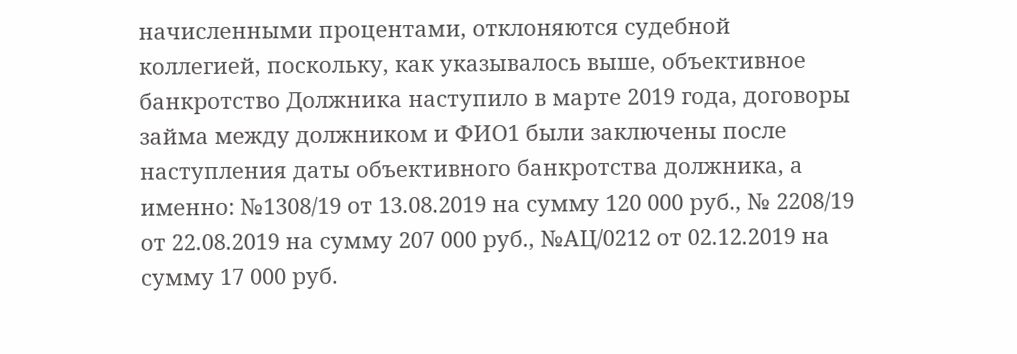начисленными процентами, отклоняются судебной коллегией, поскольку, как указывалось выше, объективное банкротство Должника наступило в марте 2019 года, договоры займа между должником и ФИО1 были заключены после наступления даты объективного банкротства должника, а именно: №1308/19 от 13.08.2019 на сумму 120 000 руб., № 2208/19 от 22.08.2019 на сумму 207 000 руб., №АЦ/0212 от 02.12.2019 на сумму 17 000 руб.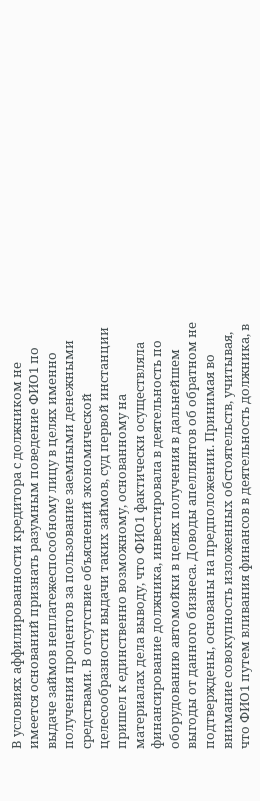В условиях аффилированности кредитора с должником не имеется оснований признать разумным поведение ФИО1 по выдаче займов неплатежеспособному лицу в целях именно получения процентов за пользование заемными денежными средствами. В отсутствие объяснений экономической целесообразности выдачи таких займов, суд первой инстанции пришел к единственно возможному, основанному на материалах дела выводу, что ФИО1 фактически осуществляла финансирование должника, инвестировала в деятельность по оборудованию автомойки в целях получения в дальнейшем выгоды от данного бизнеса. Доводы апеллянтов об обратном не подтверждены, основаны на предположении. Принимая во внимание совокупность изложенных обстоятельств, учитывая, что ФИО1 путем вливания финансов в деятельность должника, в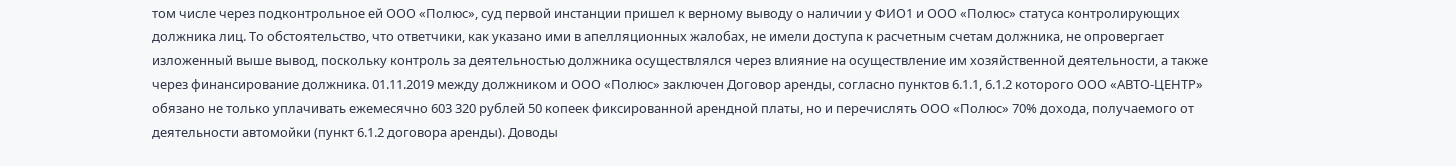том числе через подконтрольное ей ООО «Полюс», суд первой инстанции пришел к верному выводу о наличии у ФИО1 и ООО «Полюс» статуса контролирующих должника лиц. То обстоятельство, что ответчики, как указано ими в апелляционных жалобах, не имели доступа к расчетным счетам должника, не опровергает изложенный выше вывод, поскольку контроль за деятельностью должника осуществлялся через влияние на осуществление им хозяйственной деятельности, а также через финансирование должника. 01.11.2019 между должником и ООО «Полюс» заключен Договор аренды, согласно пунктов 6.1.1, 6.1.2 которого ООО «АВТО-ЦЕНТР» обязано не только уплачивать ежемесячно 603 320 рублей 50 копеек фиксированной арендной платы, но и перечислять ООО «Полюс» 70% дохода, получаемого от деятельности автомойки (пункт 6.1.2 договора аренды). Доводы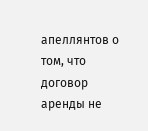апеллянтов о том, что договор аренды не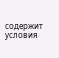содержит условия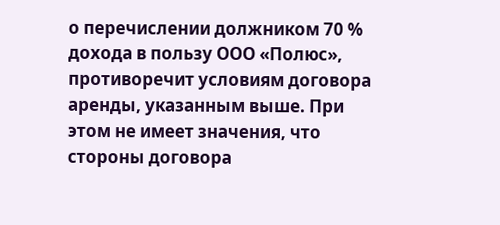о перечислении должником 70 % дохода в пользу ООО «Полюс», противоречит условиям договора аренды, указанным выше. При этом не имеет значения, что стороны договора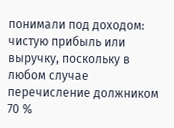понимали под доходом: чистую прибыль или выручку, поскольку в любом случае перечисление должником 70 %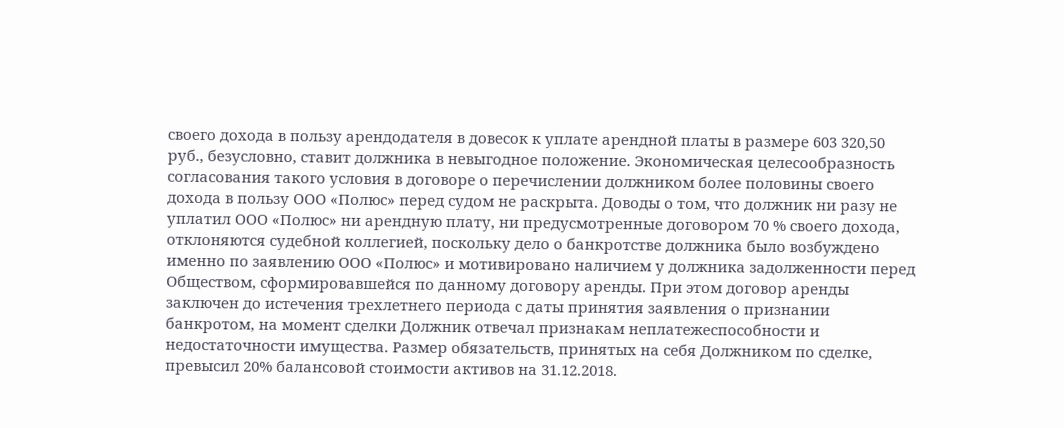своего дохода в пользу арендодателя в довесок к уплате арендной платы в размере 603 320,50 руб., безусловно, ставит должника в невыгодное положение. Экономическая целесообразность согласования такого условия в договоре о перечислении должником более половины своего дохода в пользу ООО «Полюс» перед судом не раскрыта. Доводы о том, что должник ни разу не уплатил ООО «Полюс» ни арендную плату, ни предусмотренные договором 70 % своего дохода, отклоняются судебной коллегией, поскольку дело о банкротстве должника было возбуждено именно по заявлению ООО «Полюс» и мотивировано наличием у должника задолженности перед Обществом, сформировавшейся по данному договору аренды. При этом договор аренды заключен до истечения трехлетнего периода с даты принятия заявления о признании банкротом, на момент сделки Должник отвечал признакам неплатежеспособности и недостаточности имущества. Размер обязательств, принятых на себя Должником по сделке, превысил 20% балансовой стоимости активов на 31.12.2018.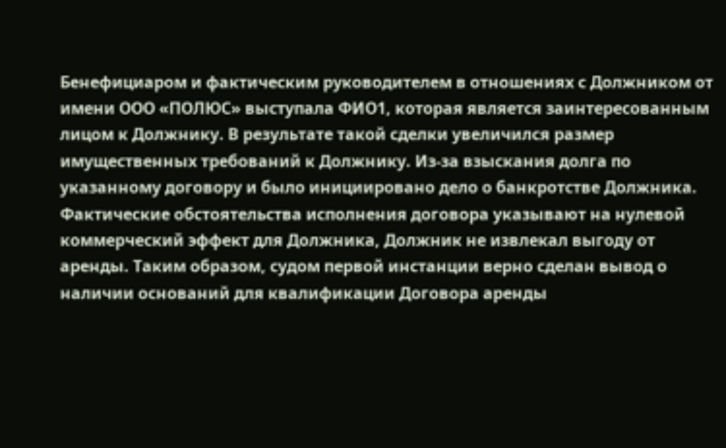Бенефициаром и фактическим руководителем в отношениях с Должником от имени ООО «ПОЛЮС» выступала ФИО1, которая является заинтересованным лицом к Должнику. В результате такой сделки увеличился размер имущественных требований к Должнику. Из-за взыскания долга по указанному договору и было инициировано дело о банкротстве Должника. Фактические обстоятельства исполнения договора указывают на нулевой коммерческий эффект для Должника, Должник не извлекал выгоду от аренды. Таким образом, судом первой инстанции верно сделан вывод о наличии оснований для квалификации Договора аренды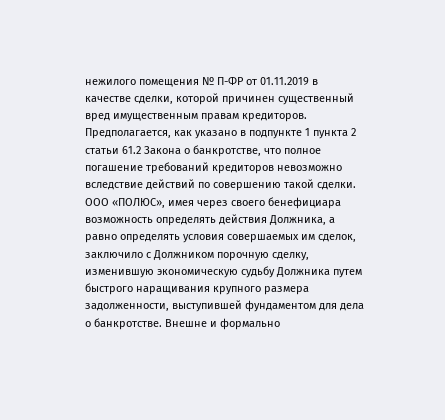нежилого помещения № П-ФР от 01.11.2019 в качестве сделки, которой причинен существенный вред имущественным правам кредиторов. Предполагается, как указано в подпункте 1 пункта 2 статьи 61.2 Закона о банкротстве, что полное погашение требований кредиторов невозможно вследствие действий по совершению такой сделки. ООО «ПОЛЮС», имея через своего бенефициара возможность определять действия Должника, а равно определять условия совершаемых им сделок, заключило с Должником порочную сделку, изменившую экономическую судьбу Должника путем быстрого наращивания крупного размера задолженности, выступившей фундаментом для дела о банкротстве. Внешне и формально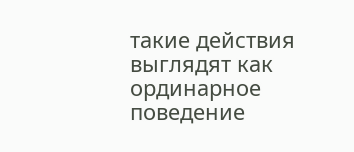такие действия выглядят как ординарное поведение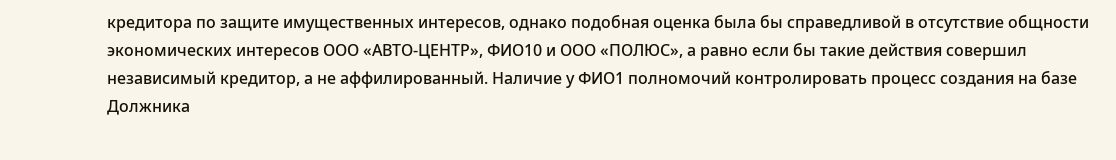кредитора по защите имущественных интересов, однако подобная оценка была бы справедливой в отсутствие общности экономических интересов ООО «АВТО-ЦЕНТР», ФИО10 и ООО «ПОЛЮС», а равно если бы такие действия совершил независимый кредитор, а не аффилированный. Наличие у ФИО1 полномочий контролировать процесс создания на базе Должника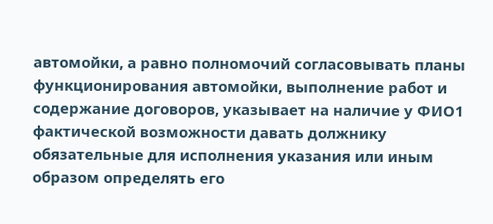автомойки, а равно полномочий согласовывать планы функционирования автомойки, выполнение работ и содержание договоров, указывает на наличие у ФИО1 фактической возможности давать должнику обязательные для исполнения указания или иным образом определять его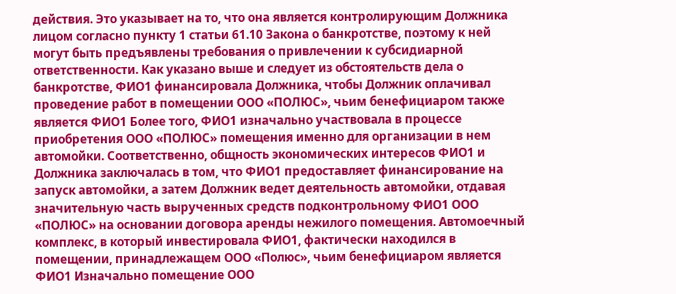действия. Это указывает на то, что она является контролирующим Должника лицом согласно пункту 1 статьи 61.10 Закона о банкротстве, поэтому к ней могут быть предъявлены требования о привлечении к субсидиарной ответственности. Как указано выше и следует из обстоятельств дела о банкротстве, ФИО1 финансировала Должника, чтобы Должник оплачивал проведение работ в помещении ООО «ПОЛЮС», чьим бенефициаром также является ФИО1 Более того, ФИО1 изначально участвовала в процессе приобретения ООО «ПОЛЮС» помещения именно для организации в нем автомойки. Соответственно, общность экономических интересов ФИО1 и Должника заключалась в том, что ФИО1 предоставляет финансирование на запуск автомойки, а затем Должник ведет деятельность автомойки, отдавая значительную часть вырученных средств подконтрольному ФИО1 ООО «ПОЛЮС» на основании договора аренды нежилого помещения. Автомоечный комплекс, в который инвестировала ФИО1, фактически находился в помещении, принадлежащем ООО «Полюс», чьим бенефициаром является ФИО1 Изначально помещение ООО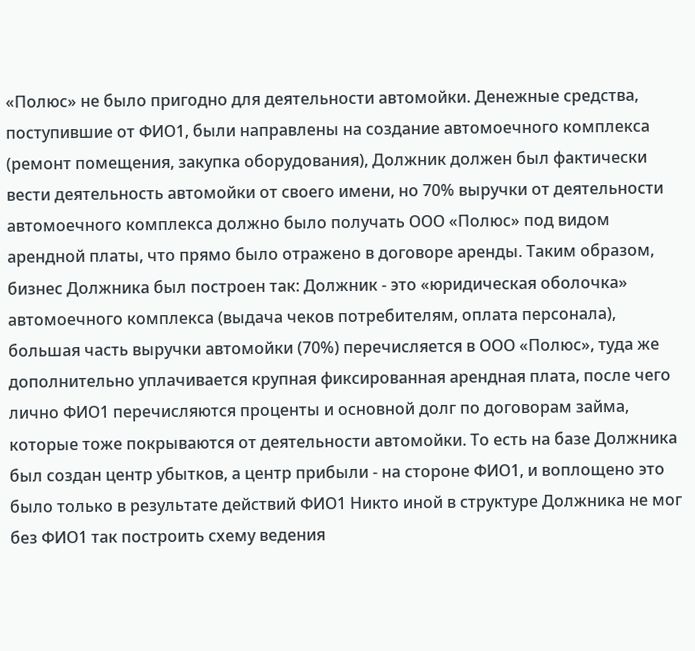«Полюс» не было пригодно для деятельности автомойки. Денежные средства, поступившие от ФИО1, были направлены на создание автомоечного комплекса (ремонт помещения, закупка оборудования), Должник должен был фактически вести деятельность автомойки от своего имени, но 70% выручки от деятельности автомоечного комплекса должно было получать ООО «Полюс» под видом арендной платы, что прямо было отражено в договоре аренды. Таким образом, бизнес Должника был построен так: Должник - это «юридическая оболочка» автомоечного комплекса (выдача чеков потребителям, оплата персонала), большая часть выручки автомойки (70%) перечисляется в ООО «Полюс», туда же дополнительно уплачивается крупная фиксированная арендная плата, после чего лично ФИО1 перечисляются проценты и основной долг по договорам займа, которые тоже покрываются от деятельности автомойки. То есть на базе Должника был создан центр убытков, а центр прибыли - на стороне ФИО1, и воплощено это было только в результате действий ФИО1 Никто иной в структуре Должника не мог без ФИО1 так построить схему ведения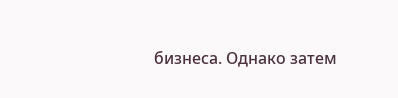бизнеса. Однако затем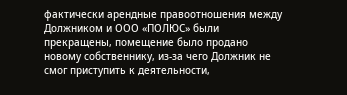фактически арендные правоотношения между Должником и ООО «ПОЛЮС» были прекращены, помещение было продано новому собственнику, из-за чего Должник не смог приступить к деятельности,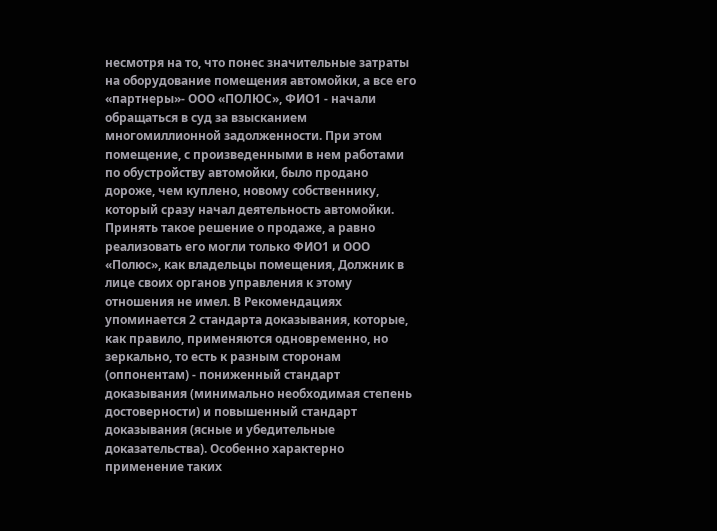несмотря на то, что понес значительные затраты на оборудование помещения автомойки, а все его «партнеры»- ООО «ПОЛЮС», ФИО1 - начали обращаться в суд за взысканием многомиллионной задолженности. При этом помещение, с произведенными в нем работами по обустройству автомойки, было продано дороже, чем куплено, новому собственнику, который сразу начал деятельность автомойки. Принять такое решение о продаже, а равно реализовать его могли только ФИО1 и ООО «Полюс», как владельцы помещения, Должник в лице своих органов управления к этому отношения не имел. В Рекомендациях упоминается 2 стандарта доказывания, которые, как правило, применяются одновременно, но зеркально, то есть к разным сторонам (оппонентам) - пониженный стандарт доказывания (минимально необходимая степень достоверности) и повышенный стандарт доказывания (ясные и убедительные доказательства). Особенно характерно применение таких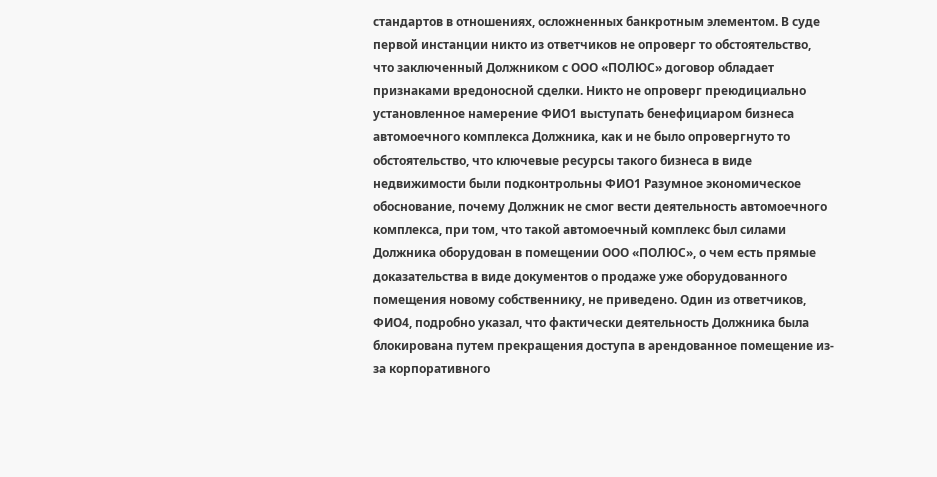стандартов в отношениях, осложненных банкротным элементом. В суде первой инстанции никто из ответчиков не опроверг то обстоятельство, что заключенный Должником с ООО «ПОЛЮС» договор обладает признаками вредоносной сделки. Никто не опроверг преюдициально установленное намерение ФИО1 выступать бенефициаром бизнеса автомоечного комплекса Должника, как и не было опровергнуто то обстоятельство, что ключевые ресурсы такого бизнеса в виде недвижимости были подконтрольны ФИО1 Разумное экономическое обоснование, почему Должник не смог вести деятельность автомоечного комплекса, при том, что такой автомоечный комплекс был силами Должника оборудован в помещении ООО «ПОЛЮС», о чем есть прямые доказательства в виде документов о продаже уже оборудованного помещения новому собственнику, не приведено. Один из ответчиков, ФИО4, подробно указал, что фактически деятельность Должника была блокирована путем прекращения доступа в арендованное помещение из-за корпоративного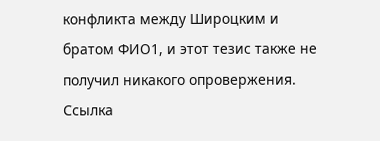конфликта между Широцким и братом ФИО1, и этот тезис также не получил никакого опровержения. Ссылка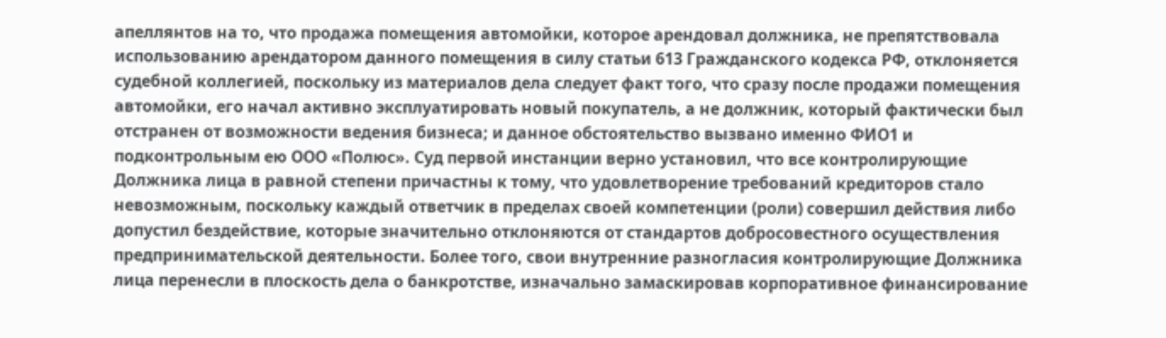апеллянтов на то, что продажа помещения автомойки, которое арендовал должника, не препятствовала использованию арендатором данного помещения в силу статьи 613 Гражданского кодекса РФ, отклоняется судебной коллегией, поскольку из материалов дела следует факт того, что сразу после продажи помещения автомойки, его начал активно эксплуатировать новый покупатель, а не должник, который фактически был отстранен от возможности ведения бизнеса; и данное обстоятельство вызвано именно ФИО1 и подконтрольным ею ООО «Полюс». Суд первой инстанции верно установил, что все контролирующие Должника лица в равной степени причастны к тому, что удовлетворение требований кредиторов стало невозможным, поскольку каждый ответчик в пределах своей компетенции (роли) совершил действия либо допустил бездействие, которые значительно отклоняются от стандартов добросовестного осуществления предпринимательской деятельности. Более того, свои внутренние разногласия контролирующие Должника лица перенесли в плоскость дела о банкротстве, изначально замаскировав корпоративное финансирование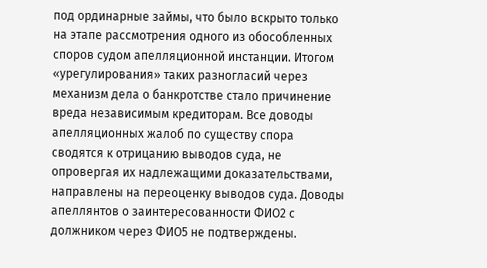под ординарные займы, что было вскрыто только на этапе рассмотрения одного из обособленных споров судом апелляционной инстанции. Итогом «урегулирования» таких разногласий через механизм дела о банкротстве стало причинение вреда независимым кредиторам. Все доводы апелляционных жалоб по существу спора сводятся к отрицанию выводов суда, не опровергая их надлежащими доказательствами, направлены на переоценку выводов суда. Доводы апеллянтов о заинтересованности ФИО2 с должником через ФИО5 не подтверждены.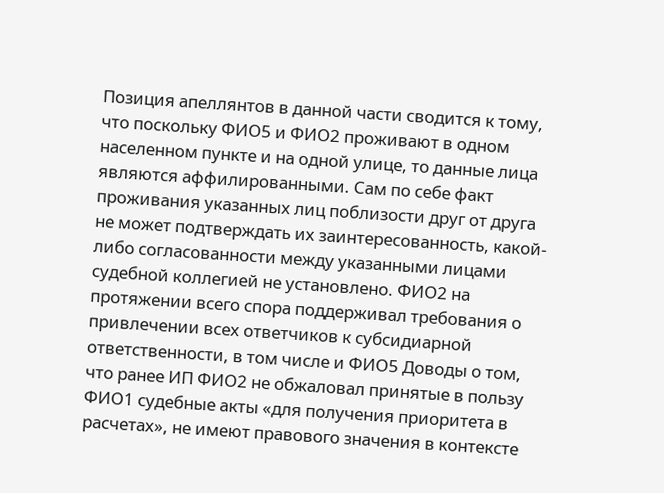Позиция апеллянтов в данной части сводится к тому, что поскольку ФИО5 и ФИО2 проживают в одном населенном пункте и на одной улице, то данные лица являются аффилированными. Сам по себе факт проживания указанных лиц поблизости друг от друга не может подтверждать их заинтересованность, какой-либо согласованности между указанными лицами судебной коллегией не установлено. ФИО2 на протяжении всего спора поддерживал требования о привлечении всех ответчиков к субсидиарной ответственности, в том числе и ФИО5 Доводы о том, что ранее ИП ФИО2 не обжаловал принятые в пользу ФИО1 судебные акты «для получения приоритета в расчетах», не имеют правового значения в контексте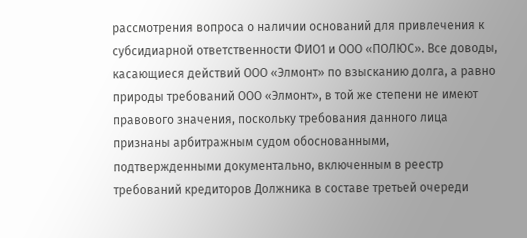рассмотрения вопроса о наличии оснований для привлечения к субсидиарной ответственности ФИО1 и ООО «ПОЛЮС». Все доводы, касающиеся действий ООО «Элмонт» по взысканию долга, а равно природы требований ООО «Элмонт», в той же степени не имеют правового значения, поскольку требования данного лица признаны арбитражным судом обоснованными, подтвержденными документально, включенным в реестр требований кредиторов Должника в составе третьей очереди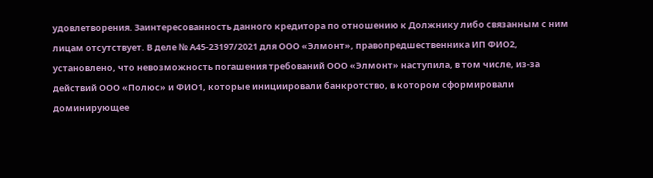удовлетворения. Заинтересованность данного кредитора по отношению к Должнику либо связанным с ним лицам отсутствует. В деле № А45-23197/2021 для ООО «Элмонт», правопредшественника ИП ФИО2, установлено, что невозможность погашения требований ООО «Элмонт» наступила, в том числе, из-за действий ООО «Полюс» и ФИО1, которые инициировали банкротство, в котором сформировали доминирующее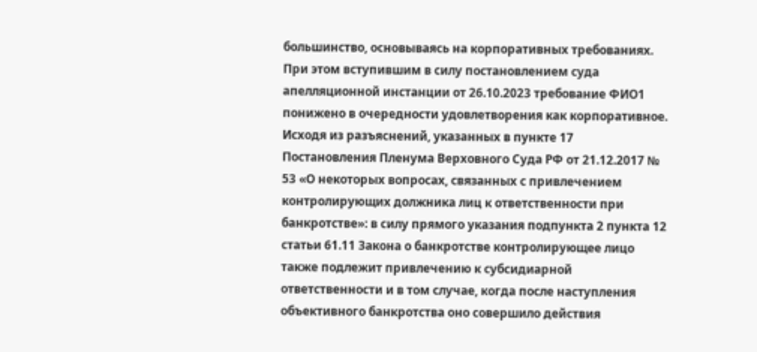большинство, основываясь на корпоративных требованиях. При этом вступившим в силу постановлением суда апелляционной инстанции от 26.10.2023 требование ФИО1 понижено в очередности удовлетворения как корпоративное. Исходя из разъяснений, указанных в пункте 17 Постановления Пленума Верховного Суда РФ от 21.12.2017 № 53 «О некоторых вопросах, связанных с привлечением контролирующих должника лиц к ответственности при банкротстве»: в силу прямого указания подпункта 2 пункта 12 статьи 61.11 Закона о банкротстве контролирующее лицо также подлежит привлечению к субсидиарной ответственности и в том случае, когда после наступления объективного банкротства оно совершило действия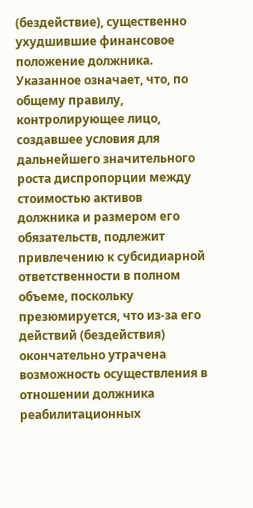(бездействие), существенно ухудшившие финансовое положение должника. Указанное означает, что, по общему правилу, контролирующее лицо, создавшее условия для дальнейшего значительного роста диспропорции между стоимостью активов должника и размером его обязательств, подлежит привлечению к субсидиарной ответственности в полном объеме, поскольку презюмируется, что из-за его действий (бездействия) окончательно утрачена возможность осуществления в отношении должника реабилитационных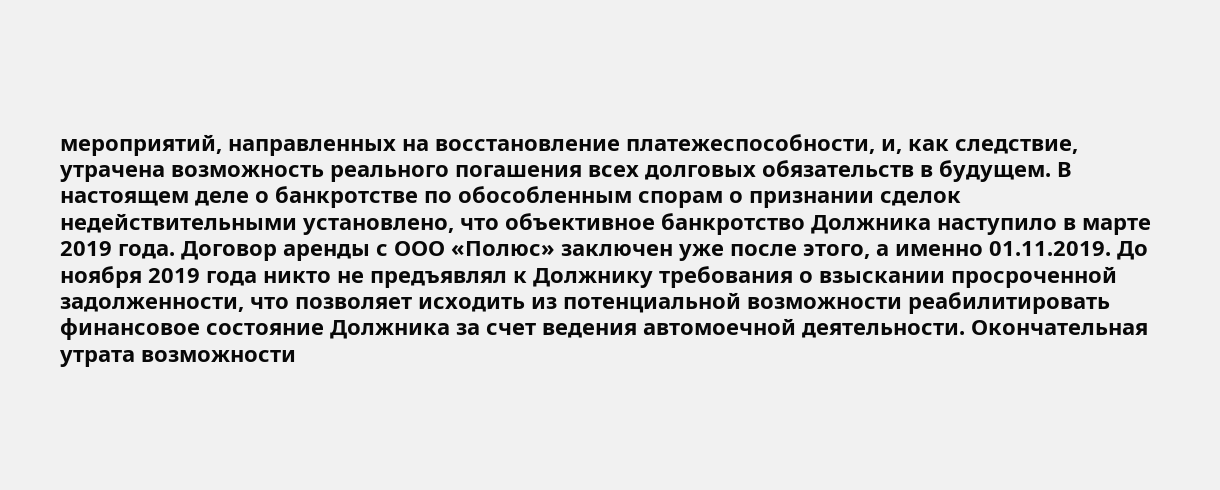мероприятий, направленных на восстановление платежеспособности, и, как следствие, утрачена возможность реального погашения всех долговых обязательств в будущем. В настоящем деле о банкротстве по обособленным спорам о признании сделок недействительными установлено, что объективное банкротство Должника наступило в марте 2019 года. Договор аренды с ООО «Полюс» заключен уже после этого, а именно 01.11.2019. До ноября 2019 года никто не предъявлял к Должнику требования о взыскании просроченной задолженности, что позволяет исходить из потенциальной возможности реабилитировать финансовое состояние Должника за счет ведения автомоечной деятельности. Окончательная утрата возможности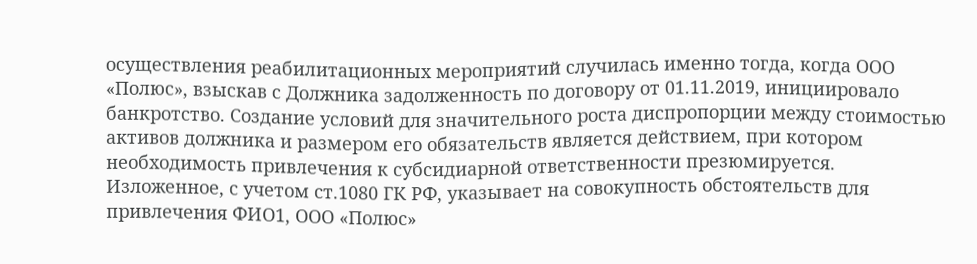осуществления реабилитационных мероприятий случилась именно тогда, когда ООО «Полюс», взыскав с Должника задолженность по договору от 01.11.2019, инициировало банкротство. Создание условий для значительного роста диспропорции между стоимостью активов должника и размером его обязательств является действием, при котором необходимость привлечения к субсидиарной ответственности презюмируется. Изложенное, с учетом ст.1080 ГК РФ, указывает на совокупность обстоятельств для привлечения ФИО1, ООО «Полюс»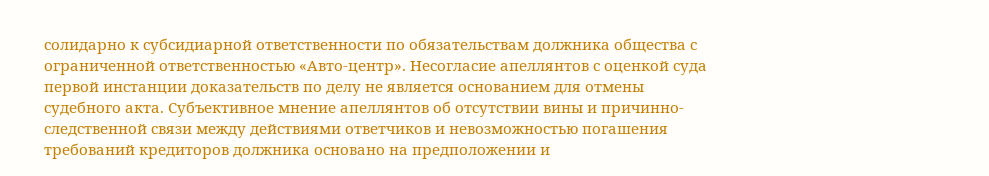солидарно к субсидиарной ответственности по обязательствам должника общества с ограниченной ответственностью «Авто-центр». Несогласие апеллянтов с оценкой суда первой инстанции доказательств по делу не является основанием для отмены судебного акта. Субъективное мнение апеллянтов об отсутствии вины и причинно-следственной связи между действиями ответчиков и невозможностью погашения требований кредиторов должника основано на предположении и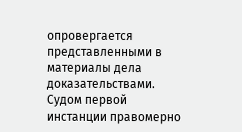опровергается представленными в материалы дела доказательствами. Судом первой инстанции правомерно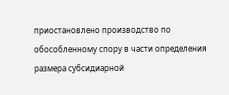приостановлено производство по обособленному спору в части определения размера субсидиарной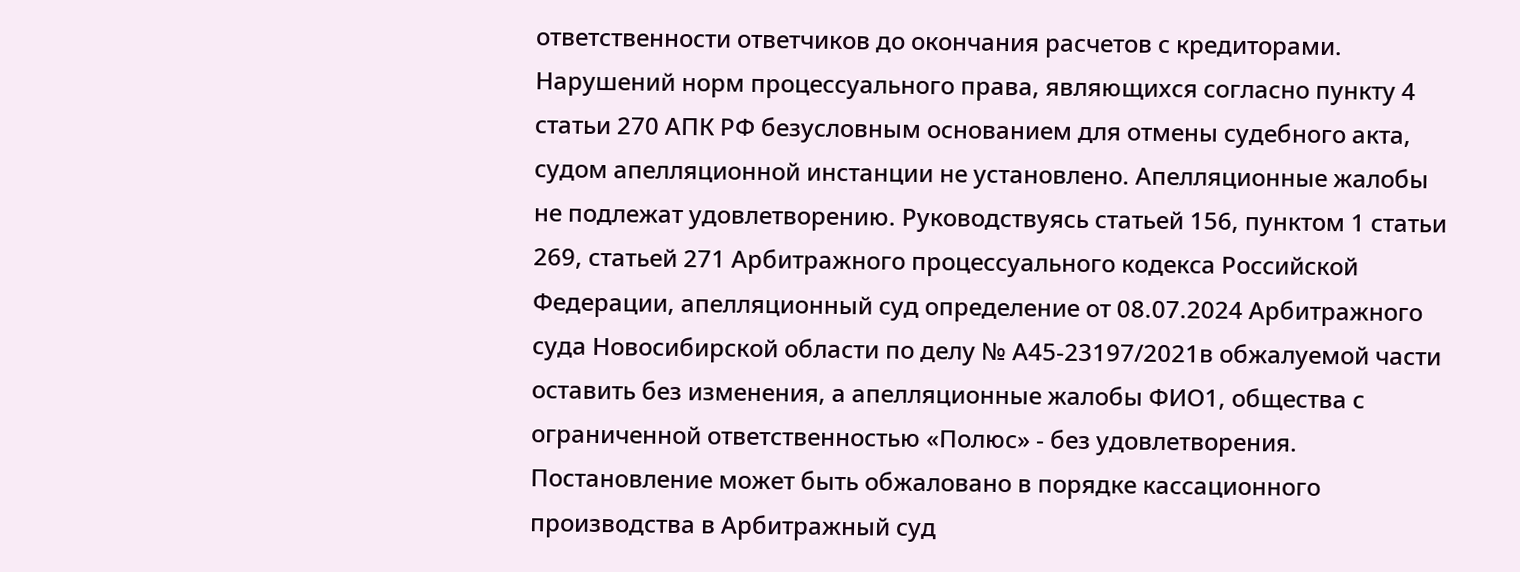ответственности ответчиков до окончания расчетов с кредиторами. Нарушений норм процессуального права, являющихся согласно пункту 4 статьи 270 АПК РФ безусловным основанием для отмены судебного акта, судом апелляционной инстанции не установлено. Апелляционные жалобы не подлежат удовлетворению. Руководствуясь статьей 156, пунктом 1 статьи 269, статьей 271 Арбитражного процессуального кодекса Российской Федерации, апелляционный суд определение от 08.07.2024 Арбитражного суда Новосибирской области по делу № А45-23197/2021в обжалуемой части оставить без изменения, а апелляционные жалобы ФИО1, общества с ограниченной ответственностью «Полюс» - без удовлетворения. Постановление может быть обжаловано в порядке кассационного производства в Арбитражный суд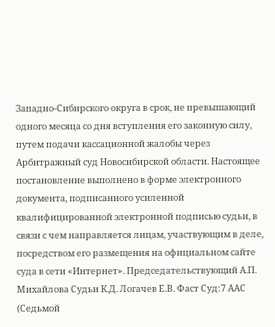Западно-Сибирского округа в срок, не превышающий одного месяца со дня вступления его законную силу, путем подачи кассационной жалобы через Арбитражный суд Новосибирской области. Настоящее постановление выполнено в форме электронного документа, подписанного усиленной квалифицированной электронной подписью судьи, в связи с чем направляется лицам, участвующим в деле, посредством его размещения на официальном сайте суда в сети «Интернет». Председательствующий А.П. Михайлова Судьи К.Д. Логачев Е.В. Фаст Суд:7 ААС (Седьмой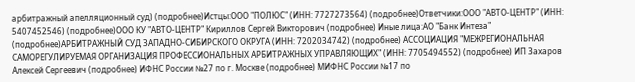арбитражный апелляционный суд) (подробнее)Истцы:ООО "ПОЛЮС" (ИНН: 7727273564) (подробнее)Ответчики:ООО "АВТО-ЦЕНТР" (ИНН: 5407452546) (подробнее)ООО КУ "АВТО-ЦЕНТР" Кириллов Сергей Викторович (подробнее) Иные лица:АО "Банк Интеза" (подробнее)АРБИТРАЖНЫЙ СУД ЗАПАДНО-СИБИРСКОГО ОКРУГА (ИНН: 7202034742) (подробнее) АССОЦИАЦИЯ "МЕЖРЕГИОНАЛЬНАЯ САМОРЕГУЛИРУЕМАЯ ОРГАНИЗАЦИЯ ПРОФЕССИОНАЛЬНЫХ АРБИТРАЖНЫХ УПРАВЛЯЮЩИХ" (ИНН: 7705494552) (подробнее) ИП Захаров Алексей Сергеевич (подробнее) ИФНС России №27 по г. Москве (подробнее) МИФНС России №17 по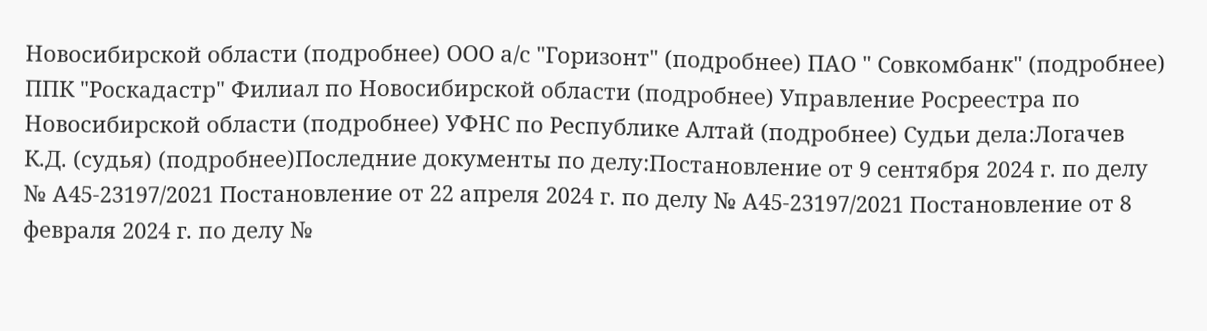Новосибирской области (подробнее) ООО а/с "Горизонт" (подробнее) ПАО " Совкомбанк" (подробнее) ППК "Роскадастр" Филиал по Новосибирской области (подробнее) Управление Росреестра по Новосибирской области (подробнее) УФНС по Республике Алтай (подробнее) Судьи дела:Логачев К.Д. (судья) (подробнее)Последние документы по делу:Постановление от 9 сентября 2024 г. по делу № А45-23197/2021 Постановление от 22 апреля 2024 г. по делу № А45-23197/2021 Постановление от 8 февраля 2024 г. по делу №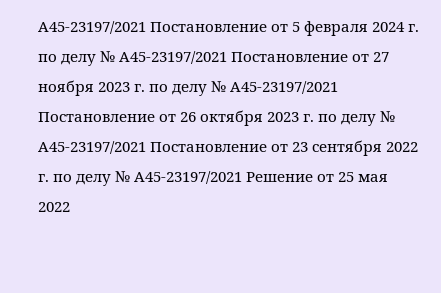А45-23197/2021 Постановление от 5 февраля 2024 г. по делу № А45-23197/2021 Постановление от 27 ноября 2023 г. по делу № А45-23197/2021 Постановление от 26 октября 2023 г. по делу № А45-23197/2021 Постановление от 23 сентября 2022 г. по делу № А45-23197/2021 Решение от 25 мая 2022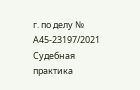г. по делу № А45-23197/2021 Судебная практика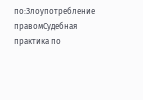по:Злоупотребление правомСудебная практика по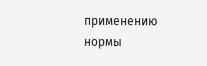применению нормы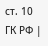ст. 10 ГК РФ |